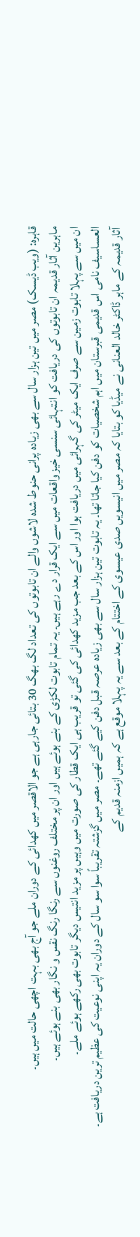قاہرہ: (ویب ڈیسک) مصر میں تین ہزار سال سے بھی زیادہ پرانی حنوط شدہ لاشوں والے ان تابوتوں کی تعداد لگ بھگ 30 بتائی جارہی ہے جو الاقصر میں کھدائی کے دوران ملے جو آج بھی بہت اچھی حالت میں ہیں۔
ماہرین آثار قدیمہ ان تابوتوں کی دریافت کو انتہائی سنسی خیز واقعات میں سے ایک قرار دے رہے ہیں۔ یہ تمام تابوت لکڑی کے بنے ہوئے ہیں اور ان پر مختلف روغنوں سے رنگا رنگ نقس و نگار بھی بنے ہوئے ہیں۔
ان میں سے پہلا تابوت زمین سے صرف ایک میٹر کی گہرائی میں دریافت ہوا اور اس کے بعد جب مزید کھدائی کی گئی تو قریب ہی ایک قطار کی صورت میں وہیں پر مزید انتیس دیگر تابوت بھی رکھے ہوئے ملے۔
العساسیف نامی اس قدیمی قبرستان میں اہم شخصیات کو دفن کیا جاتا تھا۔ یہ تابوت تین ہزار سال سے بھی زیادہ عرصہ قبل دفن کیے گئے تھے۔ مصر میں گزشتہ تقریباً سوا سو سال کے دوران یہ اپنی نوعیت کی عظیم ترین دریافت ہے۔
آثار قدیمہ کے ماہر ڈاکٹر خالد العنانی نے میڈیا کو بتایا کہ مصر میں انیسویں صدی عیسوی کے اختتام کے بعد سے یہ پہلا موقع ہے کہ ہمیں ازمنہ قدیم کے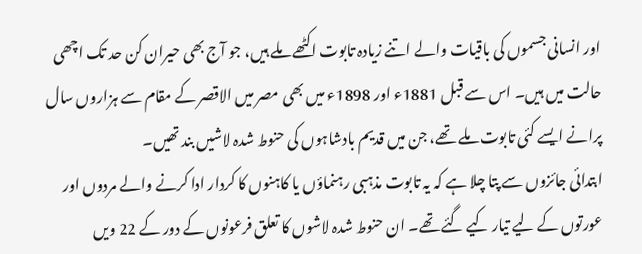اور انسانی جسموں کی باقیات والے اتنے زیادہ تابوت اکٹھے ملے ہیں، جو آج بھی حیران کن حد تک اچھی حالت میں ہیں۔ اس سے قبل 1881ء اور 1898ء میں بھی مصر میں الاقصر کے مقام سے ہزاروں سال پرانے ایسے کئی تابوت ملے تھے، جن میں قدیم بادشاہوں کی حنوط شدہ لاشیں بند تھیں۔
ابتدائی جائزوں سے پتا چلا ہے کہ یہ تابوت مذہبی رہنماؤں یا کاہنوں کا کردار ادا کرنے والے مردوں اور عورتوں کے لیے تیار کیے گئے تھے۔ ان حنوط شدہ لاشوں کا تعلق فرعونوں کے دور کے 22 ویں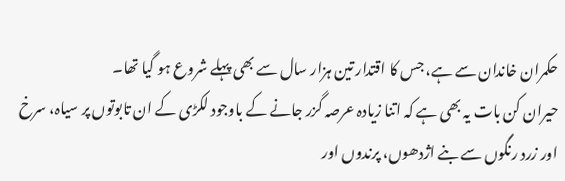حکمران خاندان سے ہے، جس کا اقتدار تین ہزار سال سے بھی پہلے شروع ہو گیا تھا۔
حیران کن بات یہ بھی ہے کہ اتنا زیادہ عرصہ گزر جانے کے باوجود لکڑی کے ان تابوتوں پر سیاہ، سرخ اور زرد رنگوں سے بنے اژدھوں، پرندوں اور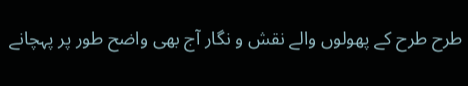طرح طرح کے پھولوں والے نقش و نگار آج بھی واضح طور پر پہچانے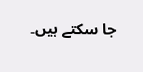جا سکتے ہیں۔